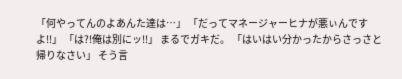「何やってんのよあんた達は…」 「だってマネージャーヒナが悪ぃんですよ!!」 「は?!俺は別にッ!!」 まるでガキだ。 「はいはい分かったからさっさと帰りなさい」 そう言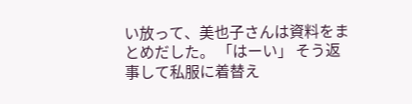い放って、美也子さんは資料をまとめだした。 「はーい」 そう返事して私服に着替え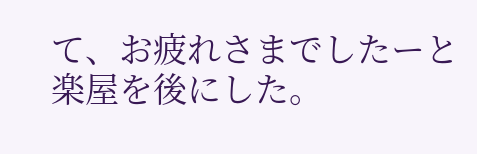て、お疲れさまでしたーと楽屋を後にした。